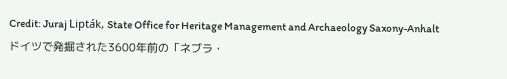Credit: Juraj Lipták, State Office for Heritage Management and Archaeology Saxony-Anhalt ドイツで発掘された3600年前の「ネブラ・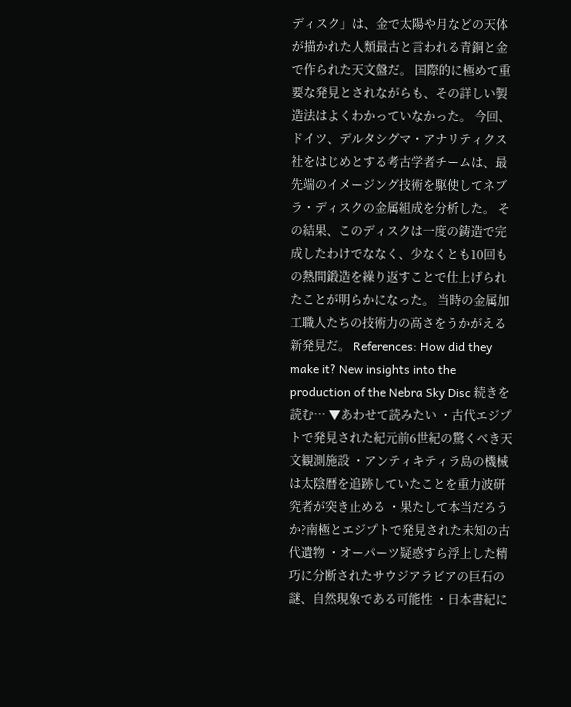ディスク」は、金で太陽や月などの天体が描かれた人類最古と言われる青銅と金で作られた天文盤だ。 国際的に極めて重要な発見とされながらも、その詳しい製造法はよくわかっていなかった。 今回、ドイツ、デルタシグマ・アナリティクス社をはじめとする考古学者チームは、最先端のイメージング技術を駆使してネブラ・ディスクの金属組成を分析した。 その結果、このディスクは一度の鋳造で完成したわけでななく、少なくとも10回もの熱間鍛造を繰り返すことで仕上げられたことが明らかになった。 当時の金属加工職人たちの技術力の高さをうかがえる新発見だ。 References: How did they make it? New insights into the production of the Nebra Sky Disc 続きを読む… ▼あわせて読みたい ・古代エジプトで発見された紀元前6世紀の驚くべき天文観測施設 ・アンティキティラ島の機械は太陰暦を追跡していたことを重力波研究者が突き止める ・果たして本当だろうか?南極とエジプトで発見された未知の古代遺物 ・オーパーツ疑惑すら浮上した精巧に分断されたサウジアラビアの巨石の謎、自然現象である可能性 ・日本書紀に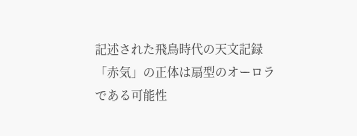記述された飛鳥時代の天文記録「赤気」の正体は扇型のオーロラである可能性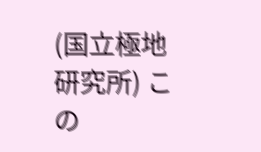(国立極地研究所) この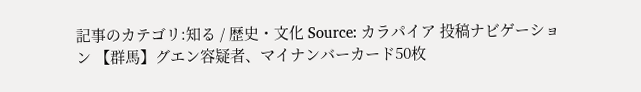記事のカテゴリ:知る / 歴史・文化 Source: カラパイア 投稿ナビゲーション 【群馬】グエン容疑者、マイナンバーカード50枚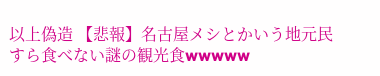以上偽造 【悲報】名古屋メシとかいう地元民すら食べない謎の観光食wwwww